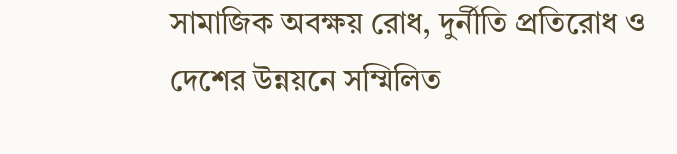সামাজিক অবক্ষয় রোধ, দুর্নীতি প্রতিরোধ ও দেশের উন্নয়নে সম্মিলিত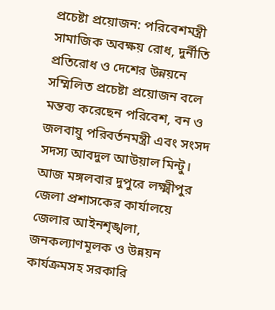প্রচেষ্টা প্রয়োজন: পরিবেশমন্ত্রী
সামাজিক অবক্ষয় রোধ, দুর্নীতি প্রতিরোধ ও দেশের উন্নয়নে সম্মিলিত প্রচেষ্টা প্রয়োজন বলে মন্তব্য করেছেন পরিবেশ, বন ও জলবায়ু পরিবর্তনমন্ত্রী এবং সংসদ সদস্য আবদুল আউয়াল মিন্টু।
আজ মঙ্গলবার দুপুরে লক্ষ্মীপুর জেলা প্রশাসকের কার্যালয়ে জেলার আইনশৃঙ্খলা, জনকল্যাণমূলক ও উন্নয়ন কার্যক্রমসহ সরকারি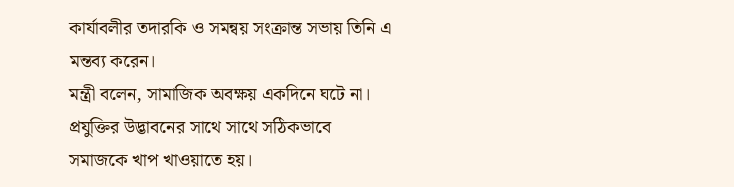কার্যাবলীর তদারকি ও সমন্বয় সংক্রান্ত সভায় তিনি এ মন্তব্য করেন।
মন্ত্রী বলেন, সামাজিক অবক্ষয় একদিনে ঘটে না। প্রযুক্তির উদ্ভাবনের সাথে সাথে সঠিকভাবে সমাজকে খাপ খাওয়াতে হয়।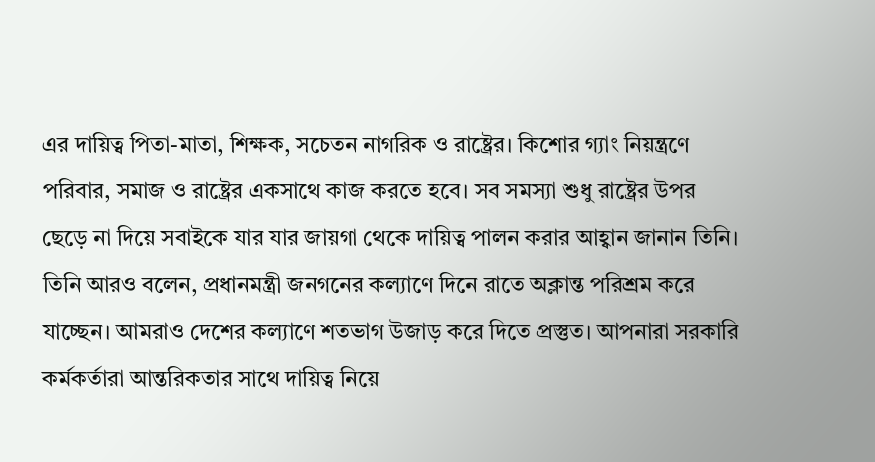এর দায়িত্ব পিতা-মাতা, শিক্ষক, সচেতন নাগরিক ও রাষ্ট্রের। কিশোর গ্যাং নিয়ন্ত্রণে পরিবার, সমাজ ও রাষ্ট্রের একসাথে কাজ করতে হবে। সব সমস্যা শুধু রাষ্ট্রের উপর ছেড়ে না দিয়ে সবাইকে যার যার জায়গা থেকে দায়িত্ব পালন করার আহ্বান জানান তিনি।
তিনি আরও বলেন, প্রধানমন্ত্রী জনগনের কল্যাণে দিনে রাতে অক্লান্ত পরিশ্রম করে যাচ্ছেন। আমরাও দেশের কল্যাণে শতভাগ উজাড় করে দিতে প্রস্তুত। আপনারা সরকারি কর্মকর্তারা আন্তরিকতার সাথে দায়িত্ব নিয়ে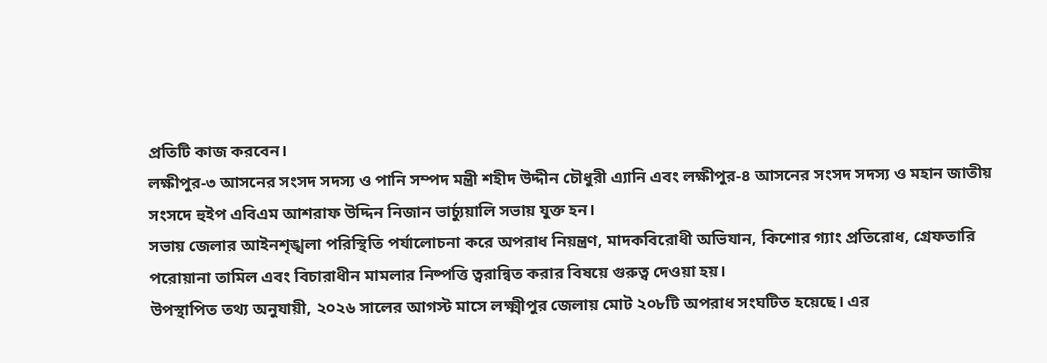প্রতিটি কাজ করবেন।
লক্ষীপুর-৩ আসনের সংসদ সদস্য ও পানি সম্পদ মন্ত্রী শহীদ উদ্দীন চৌধুরী এ্যানি এবং লক্ষীপুর-৪ আসনের সংসদ সদস্য ও মহান জাতীয় সংসদে হুইপ এবিএম আশরাফ উদ্দিন নিজান ভার্চ্যুয়ালি সভায় যুক্ত হন।
সভায় জেলার আইনশৃঙ্খলা পরিস্থিতি পর্যালোচনা করে অপরাধ নিয়ন্ত্রণ, মাদকবিরোধী অভিযান, কিশোর গ্যাং প্রতিরোধ, গ্রেফতারি পরোয়ানা তামিল এবং বিচারাধীন মামলার নিষ্পত্তি ত্বরান্বিত করার বিষয়ে গুরুত্ব দেওয়া হয়।
উপস্থাপিত তথ্য অনুযায়ী, ২০২৬ সালের আগস্ট মাসে লক্ষ্মীপুর জেলায় মোট ২০৮টি অপরাধ সংঘটিত হয়েছে। এর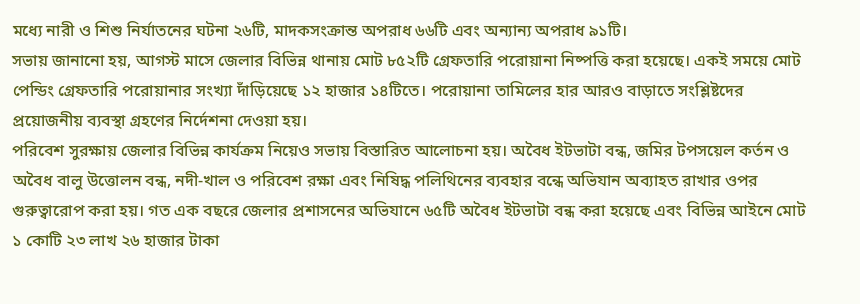মধ্যে নারী ও শিশু নির্যাতনের ঘটনা ২৬টি, মাদকসংক্রান্ত অপরাধ ৬৬টি এবং অন্যান্য অপরাধ ৯১টি।
সভায় জানানো হয়, আগস্ট মাসে জেলার বিভিন্ন থানায় মোট ৮৫২টি গ্রেফতারি পরোয়ানা নিষ্পত্তি করা হয়েছে। একই সময়ে মোট পেন্ডিং গ্রেফতারি পরোয়ানার সংখ্যা দাঁড়িয়েছে ১২ হাজার ১৪টিতে। পরোয়ানা তামিলের হার আরও বাড়াতে সংশ্লিষ্টদের প্রয়োজনীয় ব্যবস্থা গ্রহণের নির্দেশনা দেওয়া হয়।
পরিবেশ সুরক্ষায় জেলার বিভিন্ন কার্যক্রম নিয়েও সভায় বিস্তারিত আলোচনা হয়। অবৈধ ইটভাটা বন্ধ, জমির টপসয়েল কর্তন ও অবৈধ বালু উত্তোলন বন্ধ, নদী-খাল ও পরিবেশ রক্ষা এবং নিষিদ্ধ পলিথিনের ব্যবহার বন্ধে অভিযান অব্যাহত রাখার ওপর গুরুত্বারোপ করা হয়। গত এক বছরে জেলার প্রশাসনের অভিযানে ৬৫টি অবৈধ ইটভাটা বন্ধ করা হয়েছে এবং বিভিন্ন আইনে মোট ১ কোটি ২৩ লাখ ২৬ হাজার টাকা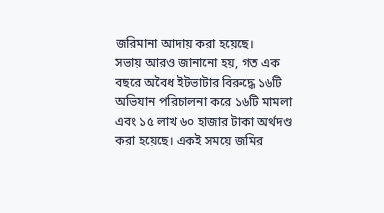জরিমানা আদায় করা হয়েছে।
সভায় আরও জানানো হয়, গত এক বছরে অবৈধ ইটভাটার বিরুদ্ধে ১৬টি অভিযান পরিচালনা করে ১৬টি মামলা এবং ১৫ লাখ ৬০ হাজার টাকা অর্থদণ্ড করা হয়েছে। একই সময়ে জমির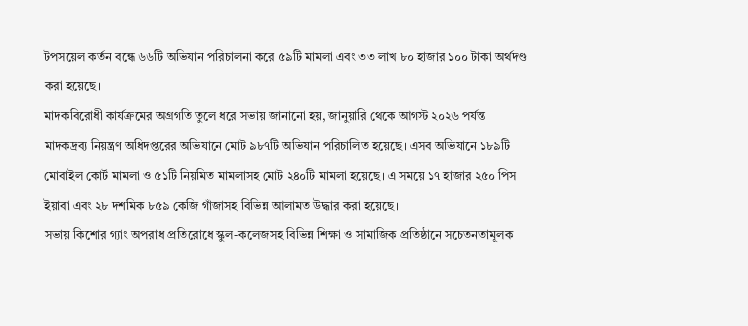টপসয়েল কর্তন বন্ধে ৬৬টি অভিযান পরিচালনা করে ৫৯টি মামলা এবং ৩৩ লাখ ৮০ হাজার ১০০ টাকা অর্থদণ্ড করা হয়েছে।
মাদকবিরোধী কার্যক্রমের অগ্রগতি তুলে ধরে সভায় জানানো হয়, জানুয়ারি থেকে আগস্ট ২০২৬ পর্যন্ত মাদকদ্রব্য নিয়ন্ত্রণ অধিদপ্তরের অভিযানে মোট ৯৮৭টি অভিযান পরিচালিত হয়েছে। এসব অভিযানে ১৮৯টি মোবাইল কোর্ট মামলা ও ৫১টি নিয়মিত মামলাসহ মোট ২৪০টি মামলা হয়েছে। এ সময়ে ১৭ হাজার ২৫০ পিস ইয়াবা এবং ২৮ দশমিক ৮৫৯ কেজি গাঁজাসহ বিভিন্ন আলামত উদ্ধার করা হয়েছে।
সভায় কিশোর গ্যাং অপরাধ প্রতিরোধে স্কুল-কলেজসহ বিভিন্ন শিক্ষা ও সামাজিক প্রতিষ্ঠানে সচেতনতামূলক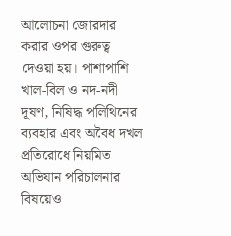আলোচনা জোরদার করার ওপর গুরুত্ব দেওয়া হয়। পাশাপাশি খাল-বিল ও নদ-নদী দূষণ, নিষিদ্ধ পলিথিনের ব্যবহার এবং অবৈধ দখল প্রতিরোধে নিয়মিত অভিযান পরিচালনার বিষয়েও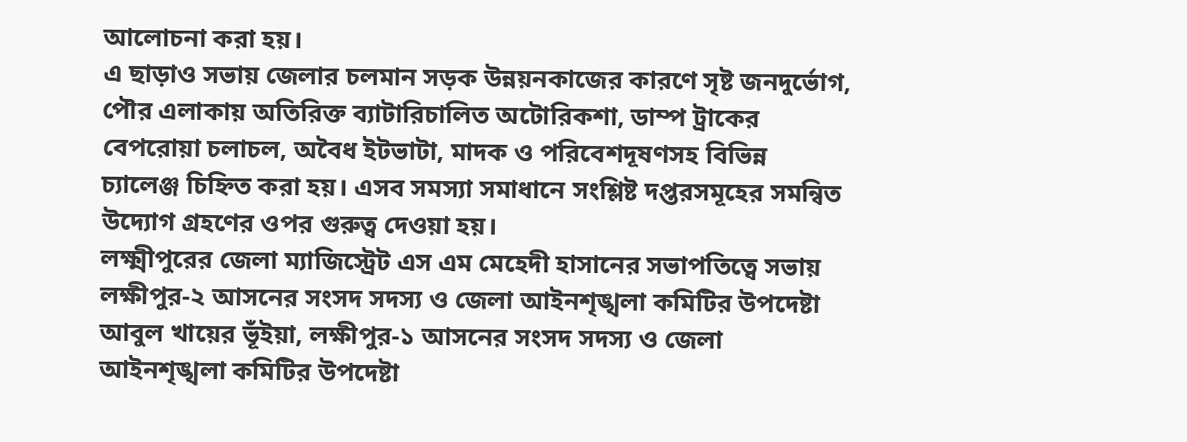আলোচনা করা হয়।
এ ছাড়াও সভায় জেলার চলমান সড়ক উন্নয়নকাজের কারণে সৃষ্ট জনদুর্ভোগ, পৌর এলাকায় অতিরিক্ত ব্যাটারিচালিত অটোরিকশা, ডাম্প ট্রাকের বেপরোয়া চলাচল, অবৈধ ইটভাটা, মাদক ও পরিবেশদূষণসহ বিভিন্ন চ্যালেঞ্জ চিহ্নিত করা হয়। এসব সমস্যা সমাধানে সংশ্লিষ্ট দপ্তরসমূহের সমন্বিত উদ্যোগ গ্রহণের ওপর গুরুত্ব দেওয়া হয়।
লক্ষ্মীপুরের জেলা ম্যাজিস্ট্রেট এস এম মেহেদী হাসানের সভাপতিত্বে সভায় লক্ষীপুর-২ আসনের সংসদ সদস্য ও জেলা আইনশৃঙ্খলা কমিটির উপদেষ্টা আবুল খায়ের ভূঁইয়া, লক্ষীপুর-১ আসনের সংসদ সদস্য ও জেলা আইনশৃঙ্খলা কমিটির উপদেষ্টা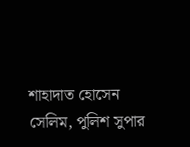শাহাদাত হোসেন সেলিম, পুলিশ সুপার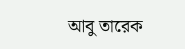আবু তারেক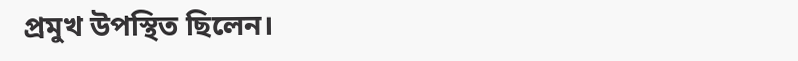প্রমুখ উপস্থিত ছিলেন।